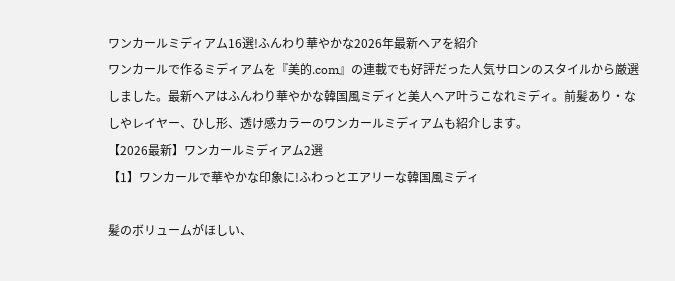ワンカールミディアム16選!ふんわり華やかな2026年最新ヘアを紹介
ワンカールで作るミディアムを『美的.com』の連載でも好評だった人気サロンのスタイルから厳選しました。最新ヘアはふんわり華やかな韓国風ミディと美人ヘア叶うこなれミディ。前髪あり・なしやレイヤー、ひし形、透け感カラーのワンカールミディアムも紹介します。
【2026最新】ワンカールミディアム2選
【1】ワンカールで華やかな印象に!ふわっとエアリーな韓国風ミディ

髪のボリュームがほしい、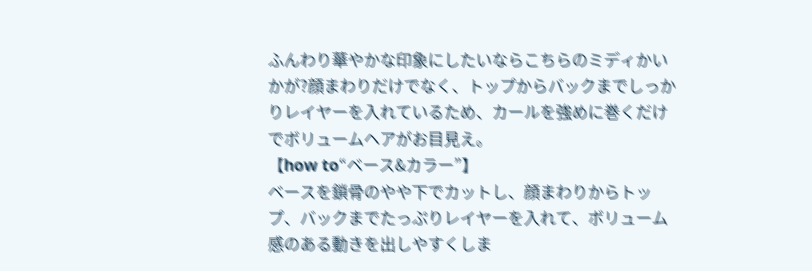ふんわり華やかな印象にしたいならこちらのミディかいかが?顔まわりだけでなく、トップからバックまでしっかりレイヤーを入れているため、カールを強めに巻くだけでボリュームヘアがお目見え。
【how to“ベース&カラー”】
ベースを鎖骨のやや下でカットし、顔まわりからトップ、バックまでたっぷりレイヤーを入れて、ボリューム感のある動きを出しやすくしま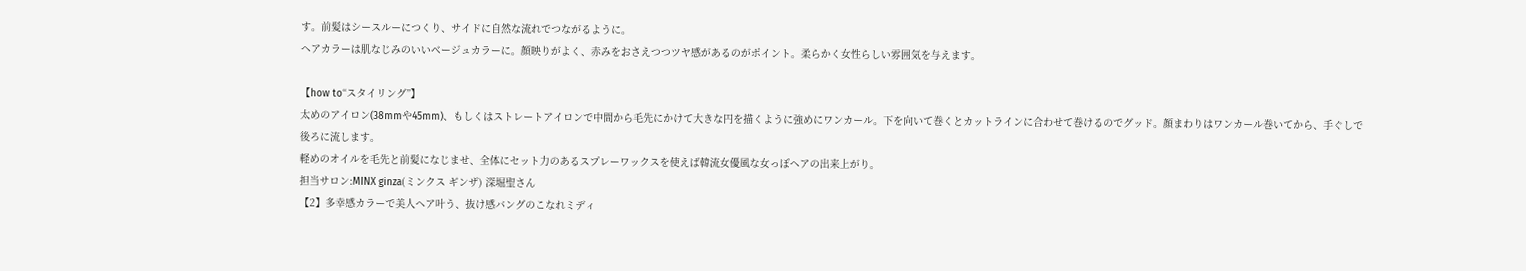す。前髪はシースルーにつくり、サイドに自然な流れでつながるように。
ヘアカラーは肌なじみのいいベージュカラーに。顔映りがよく、赤みをおさえつつツヤ感があるのがポイント。柔らかく女性らしい雰囲気を与えます。

【how to“スタイリング”】
太めのアイロン(38mmや45mm)、もしくはストレートアイロンで中間から毛先にかけて大きな円を描くように強めにワンカール。下を向いて巻くとカットラインに合わせて巻けるのでグッド。顔まわりはワンカール巻いてから、手ぐしで後ろに流します。
軽めのオイルを毛先と前髪になじませ、全体にセット力のあるスプレーワックスを使えば韓流女優風な女っぽヘアの出来上がり。
担当サロン:MINX ginza(ミンクス ギンザ) 深堀聖さん
【2】多幸感カラーで美人ヘア叶う、抜け感バングのこなれミディ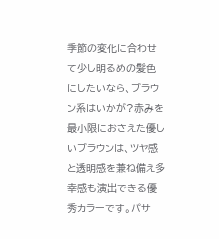季節の変化に合わせて少し明るめの髪色にしたいなら、ブラウン系はいかが?赤みを最小限におさえた優しいブラウンは、ツヤ感と透明感を兼ね備え多幸感も演出できる優秀カラーです。パサ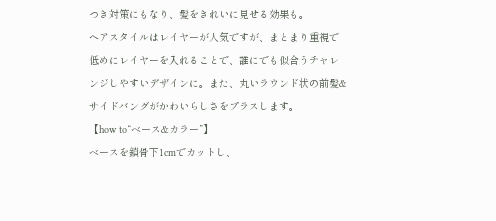つき対策にもなり、髪をきれいに見せる効果も。
ヘアスタイルはレイヤーが人気ですが、まとまり重視で低めにレイヤーを入れることで、誰にでも似合うチャレンジしやすいデザインに。また、丸いラウンド状の前髪&サイドバングがかわいらしさをプラスします。
【how to“ベース&カラー”】
ベースを鎖骨下1cmでカットし、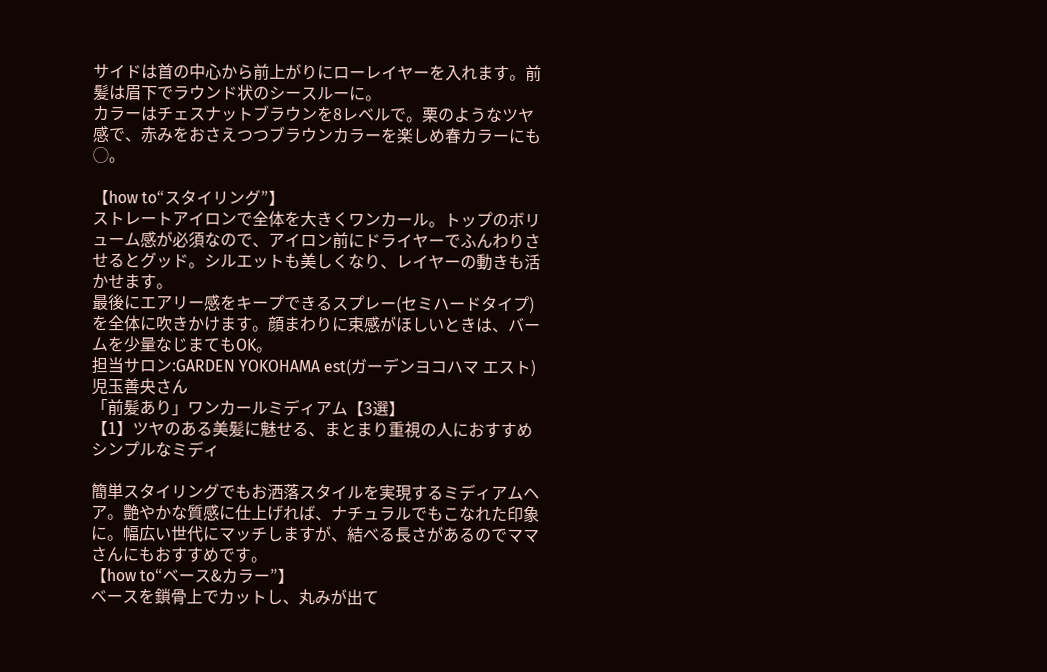サイドは首の中心から前上がりにローレイヤーを入れます。前髪は眉下でラウンド状のシースルーに。
カラーはチェスナットブラウンを8レベルで。栗のようなツヤ感で、赤みをおさえつつブラウンカラーを楽しめ春カラーにも◯。

【how to“スタイリング”】
ストレートアイロンで全体を大きくワンカール。トップのボリューム感が必須なので、アイロン前にドライヤーでふんわりさせるとグッド。シルエットも美しくなり、レイヤーの動きも活かせます。
最後にエアリー感をキープできるスプレー(セミハードタイプ)を全体に吹きかけます。顔まわりに束感がほしいときは、バームを少量なじまてもOK。
担当サロン:GARDEN YOKOHAMA est(ガーデンヨコハマ エスト) 児玉善央さん
「前髪あり」ワンカールミディアム【3選】
【1】ツヤのある美髪に魅せる、まとまり重視の人におすすめシンプルなミディ

簡単スタイリングでもお洒落スタイルを実現するミディアムヘア。艶やかな質感に仕上げれば、ナチュラルでもこなれた印象に。幅広い世代にマッチしますが、結べる長さがあるのでママさんにもおすすめです。
【how to“ベース&カラー”】
ベースを鎖骨上でカットし、丸みが出て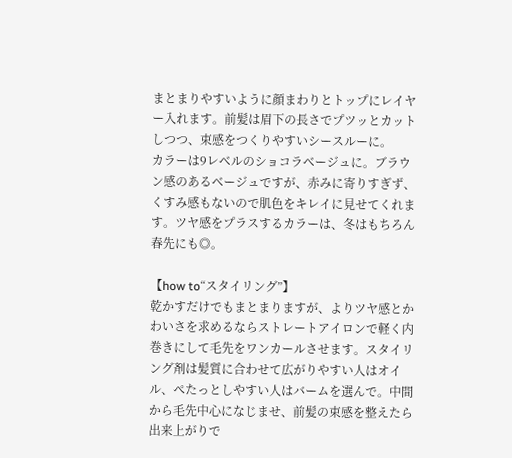まとまりやすいように顔まわりとトップにレイヤー入れます。前髪は眉下の長さでプツッとカットしつつ、束感をつくりやすいシースルーに。
カラーは9レベルのショコラベージュに。ブラウン感のあるベージュですが、赤みに寄りすぎず、くすみ感もないので肌色をキレイに見せてくれます。ツヤ感をプラスするカラーは、冬はもちろん春先にも◎。

【how to“スタイリング”】
乾かすだけでもまとまりますが、よりツヤ感とかわいさを求めるならストレートアイロンで軽く内巻きにして毛先をワンカールさせます。スタイリング剤は髪質に合わせて広がりやすい人はオイル、ぺたっとしやすい人はバームを選んで。中間から毛先中心になじませ、前髪の束感を整えたら出来上がりで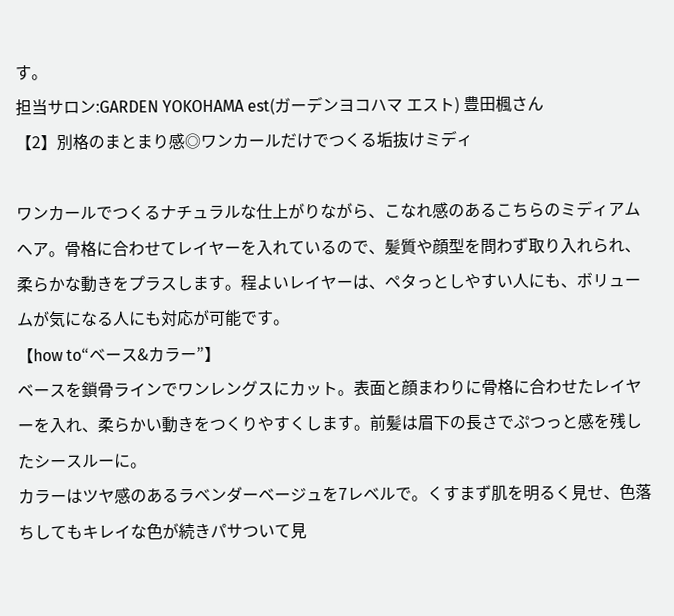す。
担当サロン:GARDEN YOKOHAMA est(ガーデンヨコハマ エスト) 豊田楓さん
【2】別格のまとまり感◎ワンカールだけでつくる垢抜けミディ

ワンカールでつくるナチュラルな仕上がりながら、こなれ感のあるこちらのミディアムヘア。骨格に合わせてレイヤーを入れているので、髪質や顔型を問わず取り入れられ、柔らかな動きをプラスします。程よいレイヤーは、ペタっとしやすい人にも、ボリュームが気になる人にも対応が可能です。
【how to“ベース&カラー”】
ベースを鎖骨ラインでワンレングスにカット。表面と顔まわりに骨格に合わせたレイヤーを入れ、柔らかい動きをつくりやすくします。前髪は眉下の長さでぷつっと感を残したシースルーに。
カラーはツヤ感のあるラベンダーベージュを7レベルで。くすまず肌を明るく見せ、色落ちしてもキレイな色が続きパサついて見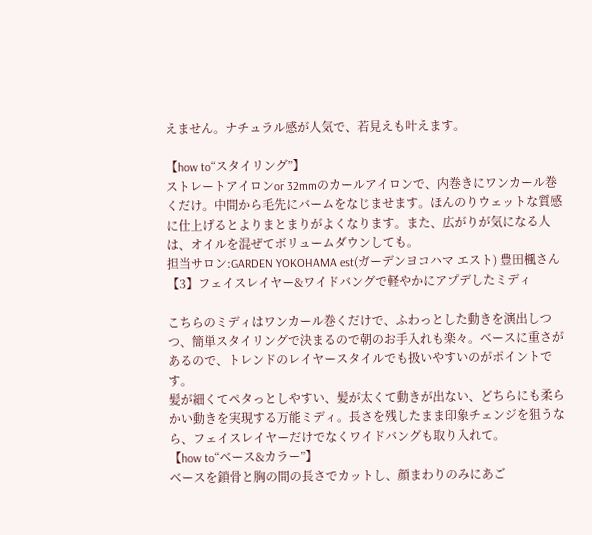えません。ナチュラル感が人気で、若見えも叶えます。

【how to“スタイリング”】
ストレートアイロンor 32mmのカールアイロンで、内巻きにワンカール巻くだけ。中間から毛先にバームをなじませます。ほんのりウェットな質感に仕上げるとよりまとまりがよくなります。また、広がりが気になる人は、オイルを混ぜてボリュームダウンしても。
担当サロン:GARDEN YOKOHAMA est(ガーデンヨコハマ エスト) 豊田楓さん
【3】フェイスレイヤー&ワイドバングで軽やかにアプデしたミディ

こちらのミディはワンカール巻くだけで、ふわっとした動きを演出しつつ、簡単スタイリングで決まるので朝のお手入れも楽々。ベースに重さがあるので、トレンドのレイヤースタイルでも扱いやすいのがポイントです。
髪が細くてペタっとしやすい、髪が太くて動きが出ない、どちらにも柔らかい動きを実現する万能ミディ。長さを残したまま印象チェンジを狙うなら、フェイスレイヤーだけでなくワイドバングも取り入れて。
【how to“ベース&カラー”】
ベースを鎖骨と胸の間の長さでカットし、顔まわりのみにあご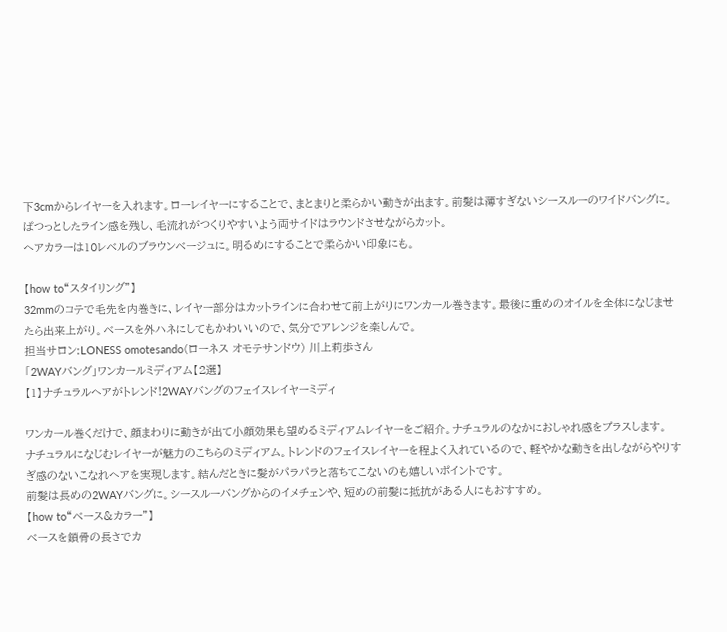下3cmからレイヤーを入れます。ローレイヤーにすることで、まとまりと柔らかい動きが出ます。前髪は薄すぎないシースルーのワイドバングに。ぱつっとしたライン感を残し、毛流れがつくりやすいよう両サイドはラウンドさせながらカット。
ヘアカラーは10レベルのブラウンベージュに。明るめにすることで柔らかい印象にも。

【how to“スタイリング”】
32mmのコテで毛先を内巻きに、レイヤー部分はカットラインに合わせて前上がりにワンカール巻きます。最後に重めのオイルを全体になじませたら出来上がり。ベースを外ハネにしてもかわいいので、気分でアレンジを楽しんで。
担当サロン:LONESS omotesando(ローネス オモテサンドウ) 川上莉歩さん
「2WAYバング」ワンカールミディアム【2選】
【1】ナチュラルヘアがトレンド!2WAYバングのフェイスレイヤーミディ

ワンカール巻くだけで、顔まわりに動きが出て小顔効果も望めるミディアムレイヤーをご紹介。ナチュラルのなかにおしゃれ感をプラスします。
ナチュラルになじむレイヤーが魅力のこちらのミディアム。トレンドのフェイスレイヤーを程よく入れているので、軽やかな動きを出しながらやりすぎ感のないこなれヘアを実現します。結んだときに髪がパラパラと落ちてこないのも嬉しいポイントです。
前髪は長めの2WAYバングに。シースルーバングからのイメチェンや、短めの前髪に抵抗がある人にもおすすめ。
【how to“ベース&カラー”】
ベースを鎖骨の長さでカ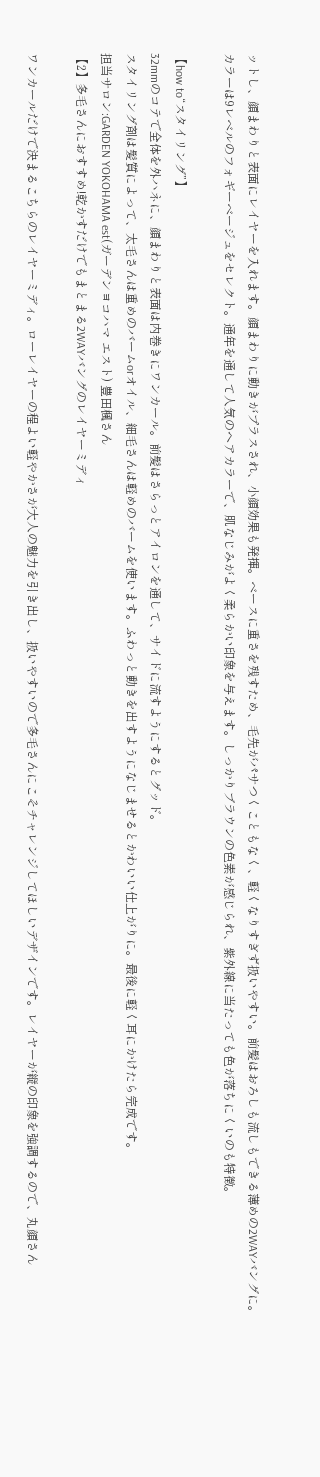ットし、顔まわりと表面にレイヤーを入れます。顔まわりに動きがプラスされ、小顔効果も発揮。ベースに重さを残すため、毛先がパサつくこともなく、軽くなりすぎず扱いやすい。前髪はおろしも流しもできる薄めの2WAYバングに。
カラーは9レベルのフォギーベージュをセレクト。通年を通して人気のヘアカラーで、肌なじみがよく柔らかい印象を与えます。しっかりブラウンの色素が感じられ、紫外線に当たっても色が落ちにくいのも特徴。

【how to“スタイリング”】
32mmのコテで全体を外ハネに、顔まわりと表面は内巻きにワンカール。前髪はさらっとアイロンを通して、サイドに流すようにするとグッド。
スタイリング剤は髪質によって、太毛さんは重めのバームorオイル、細毛さんは軽めのバームを使います。ふわっと動きを出すようになじませるとかわいい仕上がりに。最後に軽く耳にかけたら完成です。
担当サロン:GARDEN YOKOHAMA est(ガーデンヨコハマ エスト) 豊田楓さん
【2】多毛さんにおすすめ!乾かすだけでもまとまる2WAYバングのレイヤーミディ

ワンカールだけで決まるこちらのレイヤーミディ。ローレイヤーの程よい軽やかさが大人の魅力を引き出し、扱いやすいので多毛さんにこそチャレンジしてほしいデザインです。レイヤーが縦の印象を強調するので、丸顔さん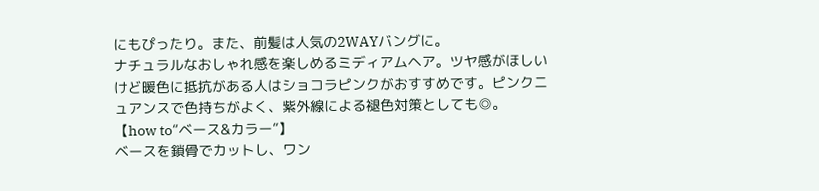にもぴったり。また、前髪は人気の2WAYバングに。
ナチュラルなおしゃれ感を楽しめるミディアムヘア。ツヤ感がほしいけど暖色に抵抗がある人はショコラピンクがおすすめです。ピンクニュアンスで色持ちがよく、紫外線による褪色対策としても◎。
【how to“ベース&カラー”】
ベースを鎖骨でカットし、ワン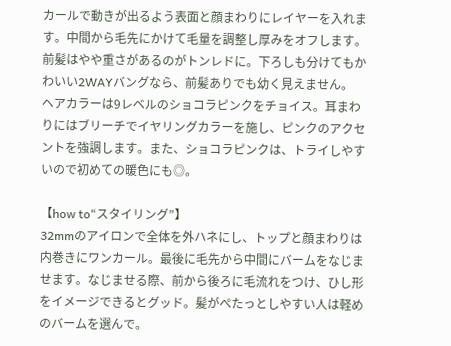カールで動きが出るよう表面と顔まわりにレイヤーを入れます。中間から毛先にかけて毛量を調整し厚みをオフします。前髪はやや重さがあるのがトンレドに。下ろしも分けてもかわいい2WAYバングなら、前髪ありでも幼く見えません。
ヘアカラーは9レベルのショコラピンクをチョイス。耳まわりにはブリーチでイヤリングカラーを施し、ピンクのアクセントを強調します。また、ショコラピンクは、トライしやすいので初めての暖色にも◎。

【how to“スタイリング”】
32mmのアイロンで全体を外ハネにし、トップと顔まわりは内巻きにワンカール。最後に毛先から中間にバームをなじませます。なじませる際、前から後ろに毛流れをつけ、ひし形をイメージできるとグッド。髪がぺたっとしやすい人は軽めのバームを選んで。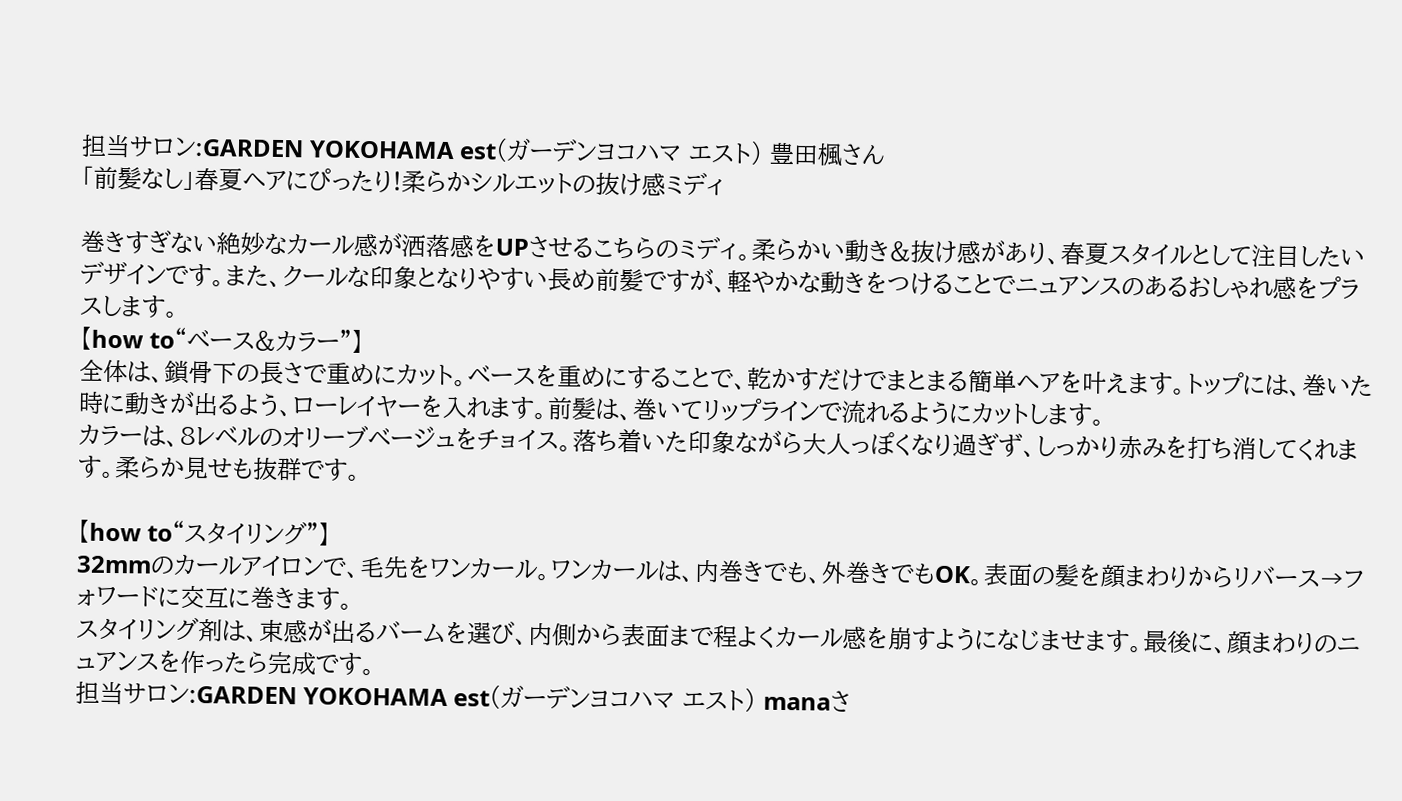担当サロン:GARDEN YOKOHAMA est(ガーデンヨコハマ エスト) 豊田楓さん
「前髪なし」春夏ヘアにぴったり!柔らかシルエットの抜け感ミディ

巻きすぎない絶妙なカール感が洒落感をUPさせるこちらのミディ。柔らかい動き&抜け感があり、春夏スタイルとして注目したいデザインです。また、クールな印象となりやすい長め前髪ですが、軽やかな動きをつけることでニュアンスのあるおしゃれ感をプラスします。
【how to“ベース&カラー”】
全体は、鎖骨下の長さで重めにカット。ベースを重めにすることで、乾かすだけでまとまる簡単ヘアを叶えます。トップには、巻いた時に動きが出るよう、ローレイヤーを入れます。前髪は、巻いてリップラインで流れるようにカットします。
カラーは、8レベルのオリーブベージュをチョイス。落ち着いた印象ながら大人っぽくなり過ぎず、しっかり赤みを打ち消してくれます。柔らか見せも抜群です。

【how to“スタイリング”】
32mmのカールアイロンで、毛先をワンカール。ワンカールは、内巻きでも、外巻きでもOK。表面の髪を顔まわりからリバース→フォワードに交互に巻きます。
スタイリング剤は、束感が出るバームを選び、内側から表面まで程よくカール感を崩すようになじませます。最後に、顔まわりのニュアンスを作ったら完成です。
担当サロン:GARDEN YOKOHAMA est(ガーデンヨコハマ エスト) manaさ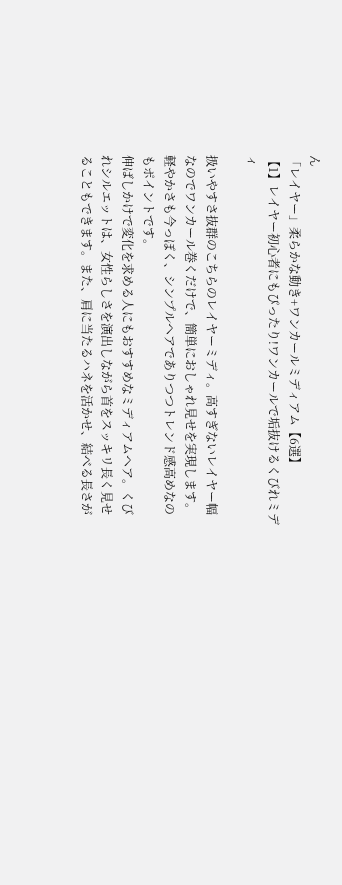ん
「レイヤー」柔らかな動き+ワンカールミディアム【6選】
【1】レイヤー初心者にもぴったり!ワンカールで垢抜けるくびれミディ

扱いやすさ抜群のこちらのレイヤーミディ。高すぎないレイヤー幅なのでワンカール巻くだけで、簡単におしゃれ見せを実現します。軽やかさも今っぽく、シンプルヘアでありつつトレンド感高めなのもポイントです。
伸ばしかけで変化を求める人にもおすすめなミディアムヘア。くびれシルエットは、女性らしさを演出しながら首をスッキリ長く見せることもできます。また、肩に当たるハネを活かせ、結べる長さが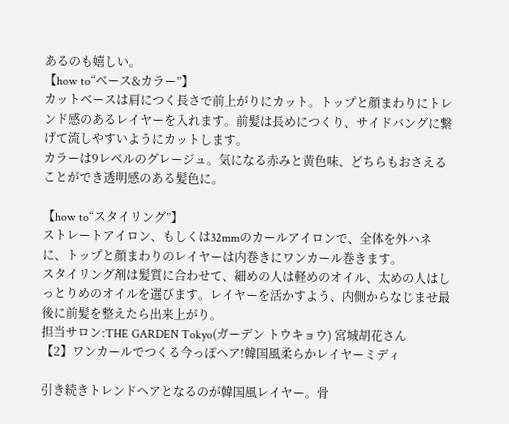あるのも嬉しい。
【how to“ベース&カラー”】
カットベースは肩につく長さで前上がりにカット。トップと顔まわりにトレンド感のあるレイヤーを入れます。前髪は長めにつくり、サイドバングに繋げて流しやすいようにカットします。
カラーは9レベルのグレージュ。気になる赤みと黄色味、どちらもおさえることができ透明感のある髪色に。

【how to“スタイリング”】
ストレートアイロン、もしくは32mmのカールアイロンで、全体を外ハネに、トップと顔まわりのレイヤーは内巻きにワンカール巻きます。
スタイリング剤は髪質に合わせて、細めの人は軽めのオイル、太めの人はしっとりめのオイルを選びます。レイヤーを活かすよう、内側からなじませ最後に前髪を整えたら出来上がり。
担当サロン:THE GARDEN Tokyo(ガーデン トウキョウ) 宮城胡花さん
【2】ワンカールでつくる今っぽヘア!韓国風柔らかレイヤーミディ

引き続きトレンドヘアとなるのが韓国風レイヤー。骨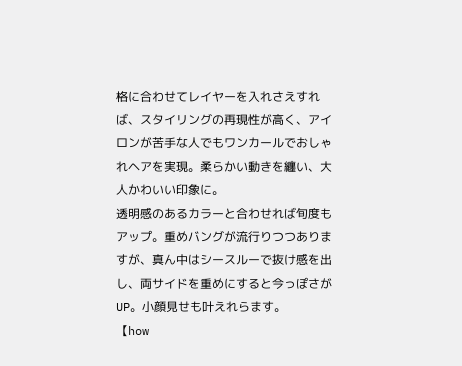格に合わせてレイヤーを入れさえすれば、スタイリングの再現性が高く、アイロンが苦手な人でもワンカールでおしゃれヘアを実現。柔らかい動きを纏い、大人かわいい印象に。
透明感のあるカラーと合わせれば旬度もアップ。重めバングが流行りつつありますが、真ん中はシースルーで抜け感を出し、両サイドを重めにすると今っぽさがUP。小顔見せも叶えれらます。
【how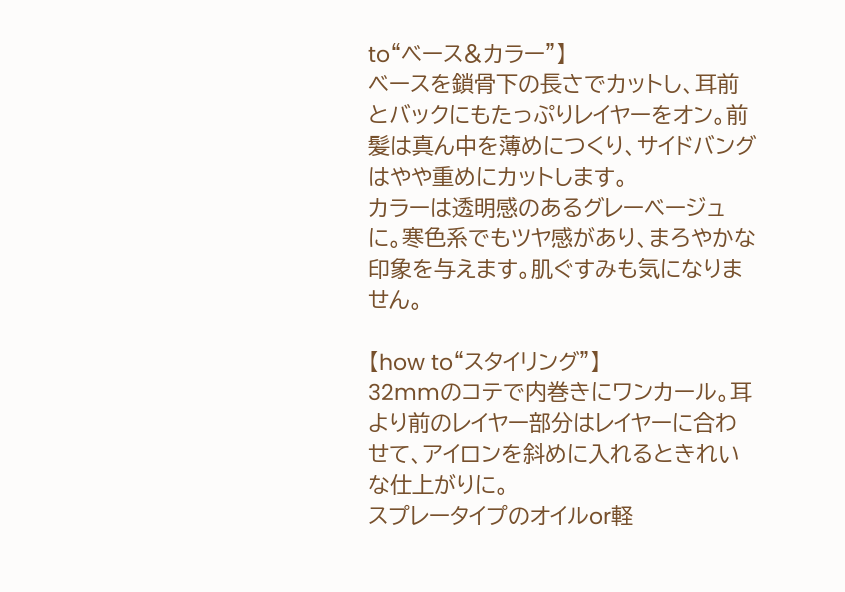to“ベース&カラー”】
ベースを鎖骨下の長さでカットし、耳前とバックにもたっぷりレイヤーをオン。前髪は真ん中を薄めにつくり、サイドバングはやや重めにカットします。
カラーは透明感のあるグレーベージュに。寒色系でもツヤ感があり、まろやかな印象を与えます。肌ぐすみも気になりません。

【how to“スタイリング”】
32mmのコテで内巻きにワンカール。耳より前のレイヤー部分はレイヤーに合わせて、アイロンを斜めに入れるときれいな仕上がりに。
スプレータイプのオイルor軽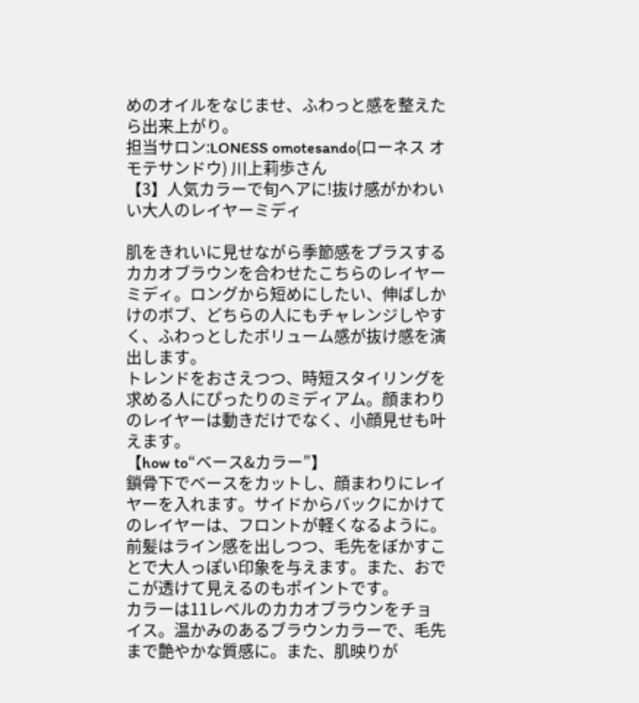めのオイルをなじませ、ふわっと感を整えたら出来上がり。
担当サロン:LONESS omotesando(ローネス オモテサンドウ) 川上莉歩さん
【3】人気カラーで旬ヘアに!抜け感がかわいい大人のレイヤーミディ

肌をきれいに見せながら季節感をプラスするカカオブラウンを合わせたこちらのレイヤーミディ。ロングから短めにしたい、伸ばしかけのボブ、どちらの人にもチャレンジしやすく、ふわっとしたボリューム感が抜け感を演出します。
トレンドをおさえつつ、時短スタイリングを求める人にぴったりのミディアム。顔まわりのレイヤーは動きだけでなく、小顔見せも叶えます。
【how to“ベース&カラー”】
鎖骨下でベースをカットし、顔まわりにレイヤーを入れます。サイドからバックにかけてのレイヤーは、フロントが軽くなるように。前髪はライン感を出しつつ、毛先をぼかすことで大人っぽい印象を与えます。また、おでこが透けて見えるのもポイントです。
カラーは11レベルのカカオブラウンをチョイス。温かみのあるブラウンカラーで、毛先まで艶やかな質感に。また、肌映りが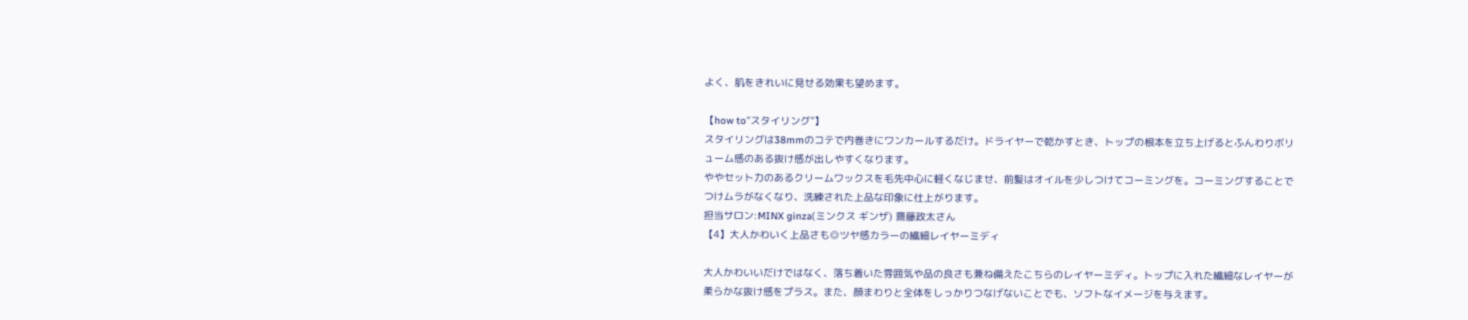よく、肌をきれいに見せる効果も望めます。

【how to“スタイリング”】
スタイリングは38mmのコテで内巻きにワンカールするだけ。ドライヤーで乾かすとき、トップの根本を立ち上げるとふんわりボリューム感のある抜け感が出しやすくなります。
ややセット力のあるクリームワックスを毛先中心に軽くなじませ、前髪はオイルを少しつけてコーミングを。コーミングすることでつけムラがなくなり、洗練された上品な印象に仕上がります。
担当サロン:MINX ginza(ミンクス ギンザ) 齋藤政太さん
【4】大人かわいく上品さも◎ツヤ感カラーの繊細レイヤーミディ

大人かわいいだけではなく、落ち着いた雰囲気や品の良さも兼ね備えたこちらのレイヤーミディ。トップに入れた繊細なレイヤーが柔らかな抜け感をプラス。また、顔まわりと全体をしっかりつなげないことでも、ソフトなイメージを与えます。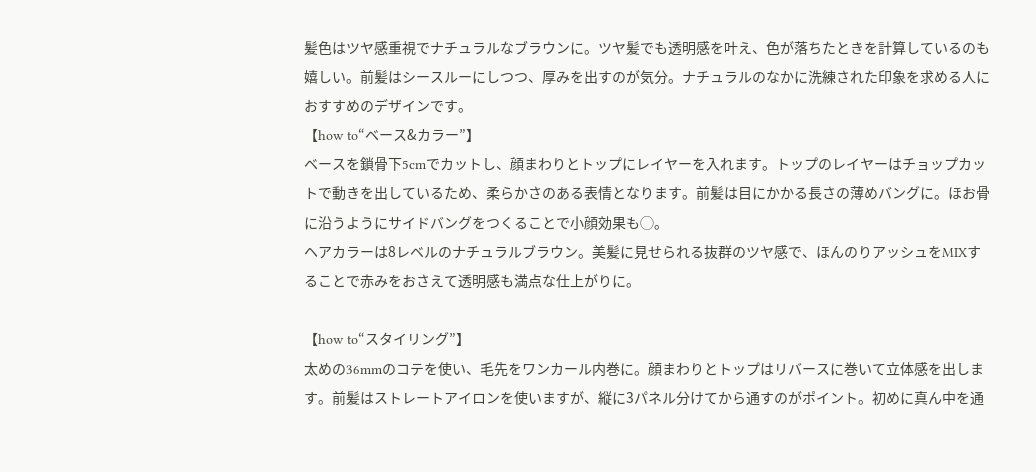髪色はツヤ感重視でナチュラルなブラウンに。ツヤ髪でも透明感を叶え、色が落ちたときを計算しているのも嬉しい。前髪はシースルーにしつつ、厚みを出すのが気分。ナチュラルのなかに洗練された印象を求める人におすすめのデザインです。
【how to“ベース&カラー”】
ベースを鎖骨下5cmでカットし、顔まわりとトップにレイヤーを入れます。トップのレイヤーはチョップカットで動きを出しているため、柔らかさのある表情となります。前髪は目にかかる長さの薄めバングに。ほお骨に沿うようにサイドバングをつくることで小顔効果も◯。
ヘアカラーは8レベルのナチュラルブラウン。美髪に見せられる抜群のツヤ感で、ほんのりアッシュをMIXすることで赤みをおさえて透明感も満点な仕上がりに。

【how to“スタイリング”】
太めの36mmのコテを使い、毛先をワンカール内巻に。顔まわりとトップはリバースに巻いて立体感を出します。前髪はストレートアイロンを使いますが、縦に3パネル分けてから通すのがポイント。初めに真ん中を通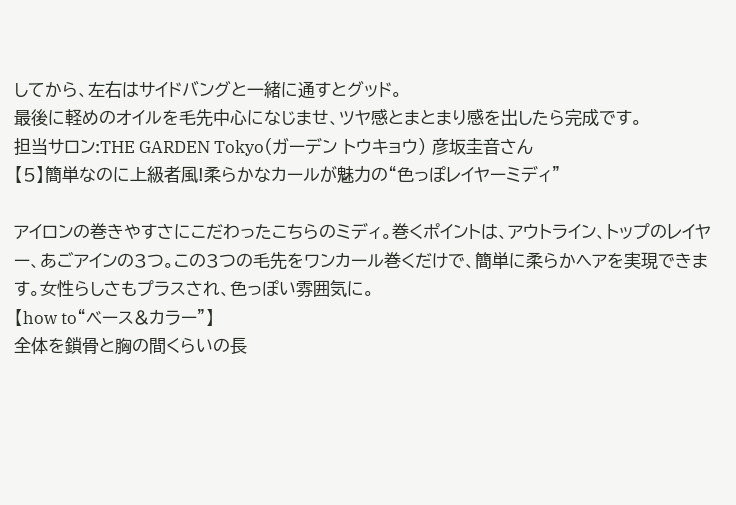してから、左右はサイドバングと一緒に通すとグッド。
最後に軽めのオイルを毛先中心になじませ、ツヤ感とまとまり感を出したら完成です。
担当サロン:THE GARDEN Tokyo(ガーデン トウキョウ) 彦坂圭音さん
【5】簡単なのに上級者風!柔らかなカールが魅力の“色っぽレイヤーミディ”

アイロンの巻きやすさにこだわったこちらのミディ。巻くポイントは、アウトライン、トップのレイヤー、あごアインの3つ。この3つの毛先をワンカール巻くだけで、簡単に柔らかヘアを実現できます。女性らしさもプラスされ、色っぽい雰囲気に。
【how to“ベース&カラー”】
全体を鎖骨と胸の間くらいの長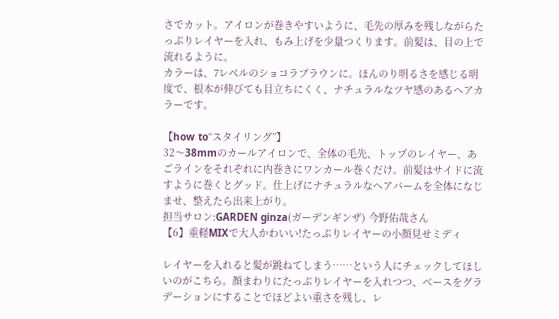さでカット。アイロンが巻きやすいように、毛先の厚みを残しながらたっぷりレイヤーを入れ、もみ上げを少量つくります。前髪は、目の上で流れるように。
カラーは、7レベルのショコラブラウンに。ほんのり明るさを感じる明度で、根本が伸びても目立ちにくく、ナチュラルなツヤ感のあるヘアカラーです。

【how to“スタイリング”】
32〜38mmのカールアイロンで、全体の毛先、トップのレイヤー、あごラインをそれぞれに内巻きにワンカール巻くだけ。前髪はサイドに流すように巻くとグッド。仕上げにナチュラルなヘアバームを全体になじませ、整えたら出来上がり。
担当サロン:GARDEN ginza(ガーデンギンザ) 今野佑哉さん
【6】重軽MIXで大人かわいい!たっぷりレイヤーの小顔見せミディ

レイヤーを入れると髪が跳ねてしまう……という人にチェックしてほしいのがこちら。顔まわりにたっぷりレイヤーを入れつつ、ベースをグラデーションにすることでほどよい重さを残し、レ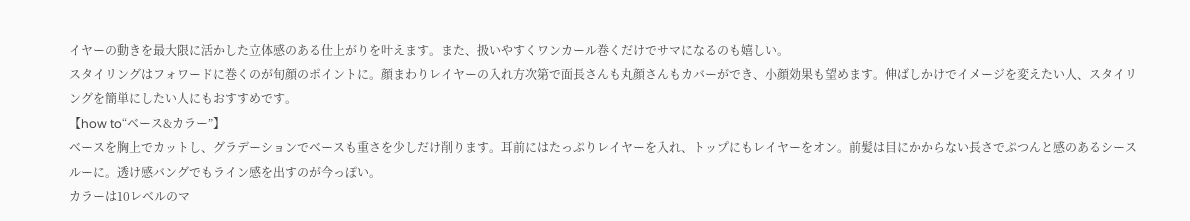イヤーの動きを最大限に活かした立体感のある仕上がりを叶えます。また、扱いやすくワンカール巻くだけでサマになるのも嬉しい。
スタイリングはフォワードに巻くのが旬顔のポイントに。顔まわりレイヤーの入れ方次第で面長さんも丸顔さんもカバーができ、小顔効果も望めます。伸ばしかけでイメージを変えたい人、スタイリングを簡単にしたい人にもおすすめです。
【how to“ベース&カラー”】
ベースを胸上でカットし、グラデーションでベースも重さを少しだけ削ります。耳前にはたっぷりレイヤーを入れ、トップにもレイヤーをオン。前髪は目にかからない長さでぷつんと感のあるシースルーに。透け感バングでもライン感を出すのが今っぽい。
カラーは10レベルのマ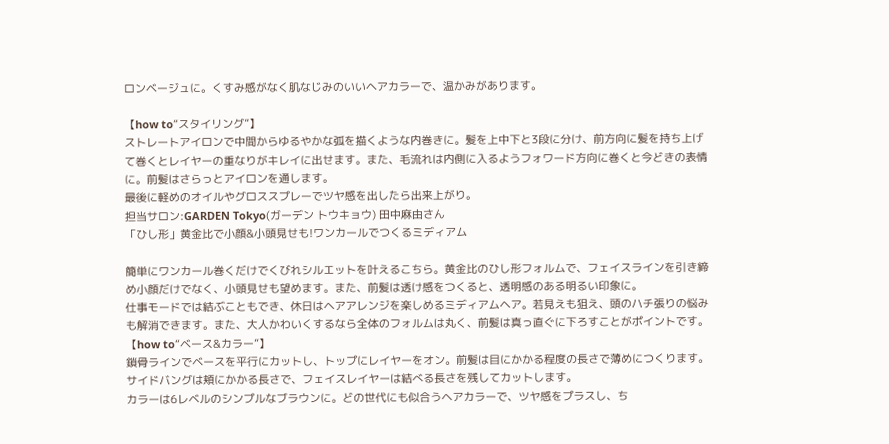ロンベージュに。くすみ感がなく肌なじみのいいヘアカラーで、温かみがあります。

【how to“スタイリング”】
ストレートアイロンで中間からゆるやかな弧を描くような内巻きに。髪を上中下と3段に分け、前方向に髪を持ち上げて巻くとレイヤーの重なりがキレイに出せます。また、毛流れは内側に入るようフォワード方向に巻くと今どきの表情に。前髪はさらっとアイロンを通します。
最後に軽めのオイルやグロススプレーでツヤ感を出したら出来上がり。
担当サロン:GARDEN Tokyo(ガーデン トウキョウ) 田中麻由さん
「ひし形」黄金比で小顔&小頭見せも!ワンカールでつくるミディアム

簡単にワンカール巻くだけでくびれシルエットを叶えるこちら。黄金比のひし形フォルムで、フェイスラインを引き締め小顔だけでなく、小頭見せも望めます。また、前髪は透け感をつくると、透明感のある明るい印象に。
仕事モードでは結ぶこともでき、休日はヘアアレンジを楽しめるミディアムヘア。若見えも狙え、頭のハチ張りの悩みも解消できます。また、大人かわいくするなら全体のフォルムは丸く、前髪は真っ直ぐに下ろすことがポイントです。
【how to“ベース&カラー”】
鎖骨ラインでベースを平行にカットし、トップにレイヤーをオン。前髪は目にかかる程度の長さで薄めにつくります。サイドバングは頬にかかる長さで、フェイスレイヤーは結べる長さを残してカットします。
カラーは6レベルのシンプルなブラウンに。どの世代にも似合うヘアカラーで、ツヤ感をプラスし、ち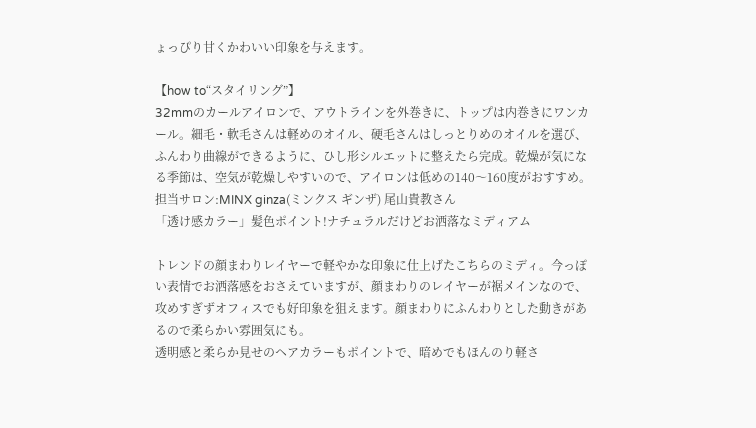ょっぴり甘くかわいい印象を与えます。

【how to“スタイリング”】
32mmのカールアイロンで、アウトラインを外巻きに、トップは内巻きにワンカール。細毛・軟毛さんは軽めのオイル、硬毛さんはしっとりめのオイルを選び、ふんわり曲線ができるように、ひし形シルエットに整えたら完成。乾燥が気になる季節は、空気が乾燥しやすいので、アイロンは低めの140〜160度がおすすめ。
担当サロン:MINX ginza(ミンクス ギンザ) 尾山貴教さん
「透け感カラー」髪色ポイント!ナチュラルだけどお洒落なミディアム

トレンドの顔まわりレイヤーで軽やかな印象に仕上げたこちらのミディ。今っぽい表情でお洒落感をおさえていますが、顔まわりのレイヤーが裾メインなので、攻めすぎずオフィスでも好印象を狙えます。顔まわりにふんわりとした動きがあるので柔らかい雰囲気にも。
透明感と柔らか見せのヘアカラーもポイントで、暗めでもほんのり軽さ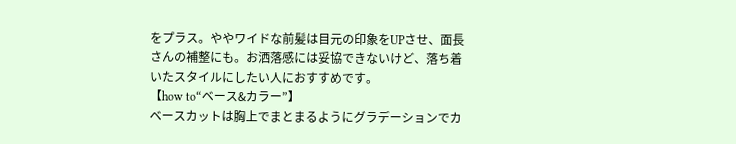をプラス。ややワイドな前髪は目元の印象をUPさせ、面長さんの補整にも。お洒落感には妥協できないけど、落ち着いたスタイルにしたい人におすすめです。
【how to“ベース&カラー”】
ベースカットは胸上でまとまるようにグラデーションでカ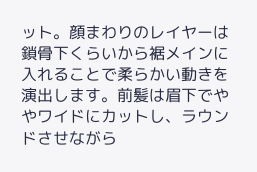ット。顔まわりのレイヤーは鎖骨下くらいから裾メインに入れることで柔らかい動きを演出します。前髪は眉下でややワイドにカットし、ラウンドさせながら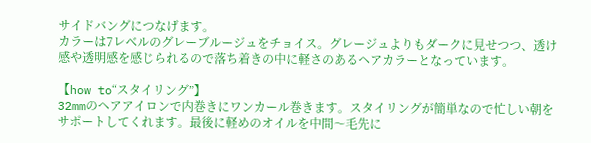サイドバングにつなげます。
カラーは7レベルのグレーブルージュをチョイス。グレージュよりもダークに見せつつ、透け感や透明感を感じられるので落ち着きの中に軽さのあるヘアカラーとなっています。

【how to“スタイリング”】
32mmのヘアアイロンで内巻きにワンカール巻きます。スタイリングが簡単なので忙しい朝をサポートしてくれます。最後に軽めのオイルを中間〜毛先に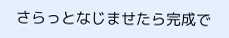さらっとなじませたら完成で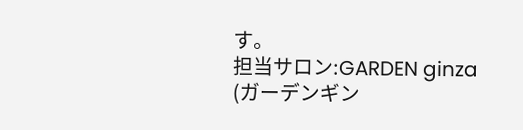す。
担当サロン:GARDEN ginza (ガーデンギン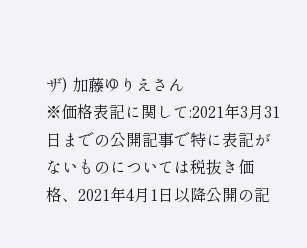ザ) 加藤ゆりえさん
※価格表記に関して:2021年3月31日までの公開記事で特に表記がないものについては税抜き価格、2021年4月1日以降公開の記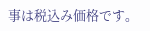事は税込み価格です。